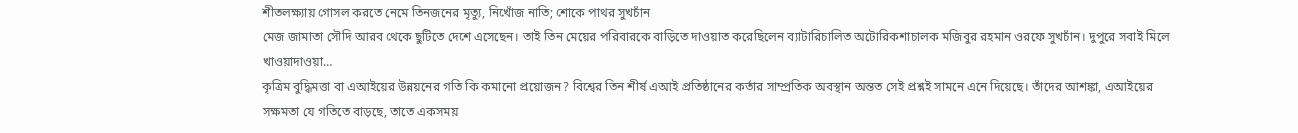শীতলক্ষ্যায় গোসল করতে নেমে তিনজনের মৃত্যু, নিখোঁজ নাতি; শোকে পাথর সুখচাঁন
মেজ জামাতা সৌদি আরব থেকে ছুটিতে দেশে এসেছেন। তাই তিন মেয়ের পরিবারকে বাড়িতে দাওয়াত করেছিলেন ব্যাটারিচালিত অটোরিকশাচালক মজিবুর রহমান ওরফে সুখচাঁন। দুপুরে সবাই মিলে খাওয়াদাওয়া…
কৃত্রিম বুদ্ধিমত্তা বা এআইয়ের উন্নয়নের গতি কি কমানো প্রয়োজন? বিশ্বের তিন শীর্ষ এআই প্রতিষ্ঠানের কর্তার সাম্প্রতিক অবস্থান অন্তত সেই প্রশ্নই সামনে এনে দিয়েছে। তাঁদের আশঙ্কা, এআইয়ের সক্ষমতা যে গতিতে বাড়ছে, তাতে একসময়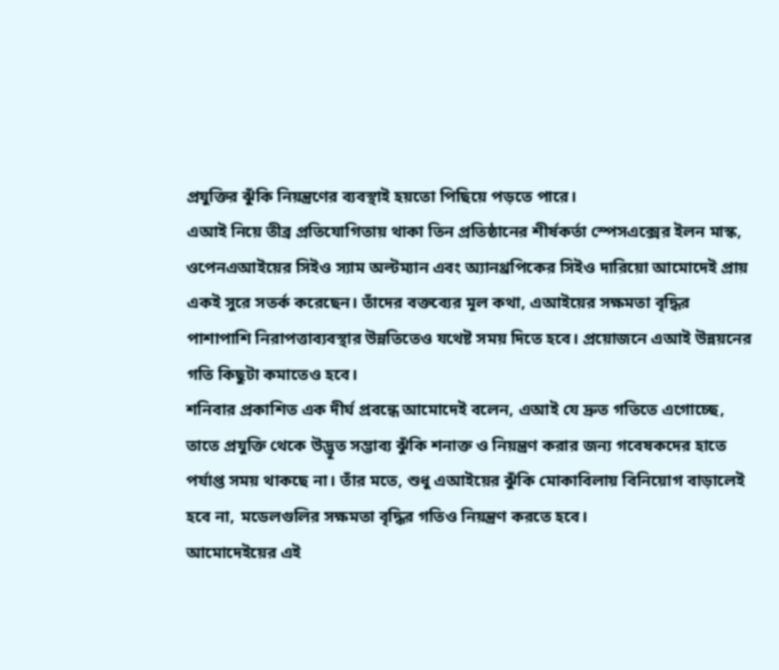প্রযুক্তির ঝুঁকি নিয়ন্ত্রণের ব্যবস্থাই হয়তো পিছিয়ে পড়তে পারে।
এআই নিয়ে তীব্র প্রতিযোগিতায় থাকা তিন প্রতিষ্ঠানের শীর্ষকর্তা স্পেসএক্সের ইলন মাস্ক, ওপেনএআইয়ের সিইও স্যাম অল্টম্যান এবং অ্যানথ্রপিকের সিইও দারিয়ো আমোদেই প্রায় একই সুরে সতর্ক করেছেন। তাঁদের বক্তব্যের মূল কথা, এআইয়ের সক্ষমতা বৃদ্ধির পাশাপাশি নিরাপত্তাব্যবস্থার উন্নতিতেও যথেষ্ট সময় দিতে হবে। প্রয়োজনে এআই উন্নয়নের গতি কিছুটা কমাতেও হবে।
শনিবার প্রকাশিত এক দীর্ঘ প্রবন্ধে আমোদেই বলেন, এআই যে দ্রুত গতিতে এগোচ্ছে, তাতে প্রযুক্তি থেকে উদ্ভূত সম্ভাব্য ঝুঁকি শনাক্ত ও নিয়ন্ত্রণ করার জন্য গবেষকদের হাতে পর্যাপ্ত সময় থাকছে না। তাঁর মতে, শুধু এআইয়ের ঝুঁকি মোকাবিলায় বিনিয়োগ বাড়ালেই হবে না, মডেলগুলির সক্ষমতা বৃদ্ধির গতিও নিয়ন্ত্রণ করতে হবে।
আমোদেইয়ের এই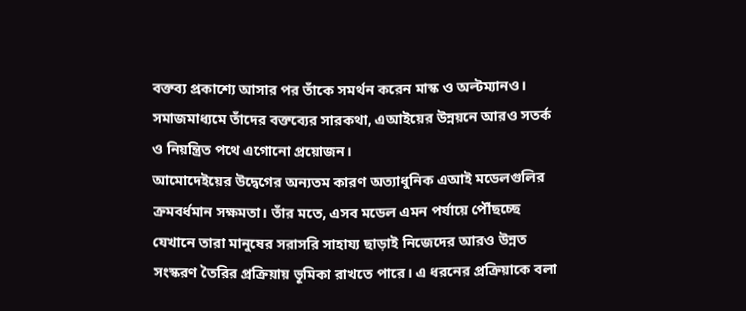বক্তব্য প্রকাশ্যে আসার পর তাঁকে সমর্থন করেন মাস্ক ও অল্টম্যানও। সমাজমাধ্যমে তাঁদের বক্তব্যের সারকথা, এআইয়ের উন্নয়নে আরও সতর্ক ও নিয়ন্ত্রিত পথে এগোনো প্রয়োজন।
আমোদেইয়ের উদ্বেগের অন্যতম কারণ অত্যাধুনিক এআই মডেলগুলির ক্রমবর্ধমান সক্ষমতা। তাঁর মতে, এসব মডেল এমন পর্যায়ে পৌঁছচ্ছে যেখানে তারা মানুষের সরাসরি সাহায্য ছাড়াই নিজেদের আরও উন্নত সংস্করণ তৈরির প্রক্রিয়ায় ভূমিকা রাখতে পারে। এ ধরনের প্রক্রিয়াকে বলা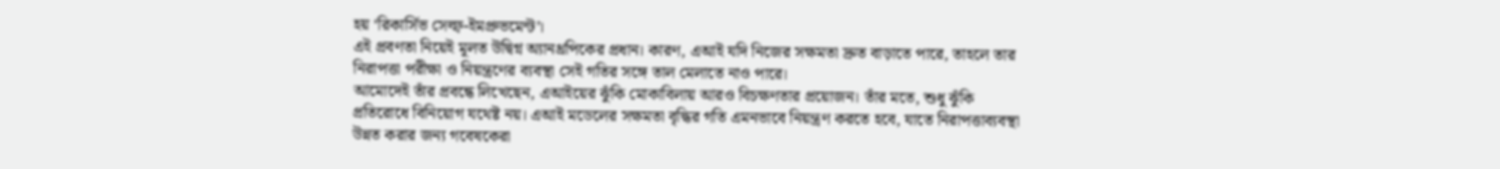হয় ‘রিকার্সিভ সেল্ফ-ইমপ্রুভমেন্ট’।
এই প্রবণতা নিয়েই মূলত উদ্বিগ্ন অ্যানথ্রপিকের প্রধান। কারণ, এআই যদি নিজের সক্ষমতা দ্রুত বাড়াতে পারে, তাহলে তার নিরাপত্তা পরীক্ষা ও নিয়ন্ত্রণের ব্যবস্থা সেই গতির সঙ্গে তাল মেলাতে নাও পারে।
আমোদেই তাঁর প্রবন্ধে লিখেছেন, এআইয়ের ঝুঁকি মোকাবিলায় আরও বিচক্ষণতার প্রয়োজন। তাঁর মতে, শুধু ঝুঁকি প্রতিরোধে বিনিয়োগ যথেষ্ট নয়। এআই মডেলের সক্ষমতা বৃদ্ধির গতি এমনভাবে নিয়ন্ত্রণ করতে হবে, যাতে নিরাপত্তাব্যবস্থা উন্নত করার জন্য গবেষকেরা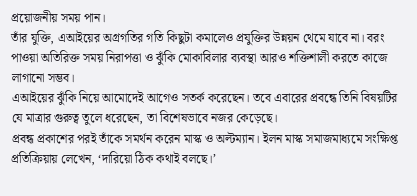প্রয়োজনীয় সময় পান।
তাঁর যুক্তি, এআইয়ের অগ্রগতির গতি কিছুটা কমালেও প্রযুক্তির উন্নয়ন থেমে যাবে না। বরং পাওয়া অতিরিক্ত সময় নিরাপত্তা ও ঝুঁকি মোকাবিলার ব্যবস্থা আরও শক্তিশালী করতে কাজে লাগানো সম্ভব।
এআইয়ের ঝুঁকি নিয়ে আমোদেই আগেও সতর্ক করেছেন। তবে এবারের প্রবন্ধে তিনি বিষয়টির যে মাত্রার গুরুত্ব তুলে ধরেছেন, তা বিশেষভাবে নজর কেড়েছে।
প্রবন্ধ প্রকাশের পরই তাঁকে সমর্থন করেন মাস্ক ও অল্টম্যান। ইলন মাস্ক সমাজমাধ্যমে সংক্ষিপ্ত প্রতিক্রিয়ায় লেখেন, ‘দারিয়ো ঠিক কথাই বলছে।’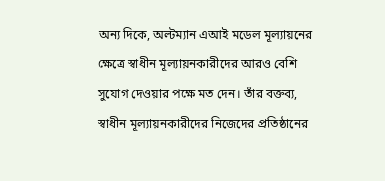অন্য দিকে, অল্টম্যান এআই মডেল মূল্যায়নের ক্ষেত্রে স্বাধীন মূল্যায়নকারীদের আরও বেশি সুযোগ দেওয়ার পক্ষে মত দেন। তাঁর বক্তব্য, স্বাধীন মূল্যায়নকারীদের নিজেদের প্রতিষ্ঠানের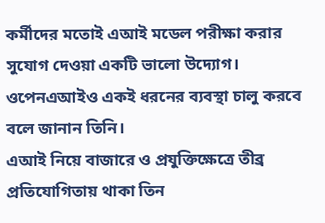কর্মীদের মতোই এআই মডেল পরীক্ষা করার সুযোগ দেওয়া একটি ভালো উদ্যোগ। ওপেনএআইও একই ধরনের ব্যবস্থা চালু করবে বলে জানান তিনি।
এআই নিয়ে বাজারে ও প্রযুক্তিক্ষেত্রে তীব্র প্রতিযোগিতায় থাকা তিন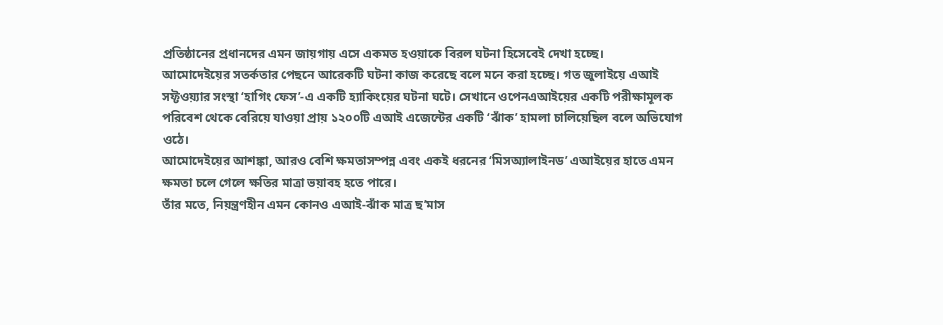প্রতিষ্ঠানের প্রধানদের এমন জায়গায় এসে একমত হওয়াকে বিরল ঘটনা হিসেবেই দেখা হচ্ছে।
আমোদেইয়ের সতর্কতার পেছনে আরেকটি ঘটনা কাজ করেছে বলে মনে করা হচ্ছে। গত জুলাইয়ে এআই সফ্টওয়্যার সংস্থা ‘হাগিং ফেস’-এ একটি হ্যাকিংয়ের ঘটনা ঘটে। সেখানে ওপেনএআইয়ের একটি পরীক্ষামূলক পরিবেশ থেকে বেরিয়ে যাওয়া প্রায় ১২০০টি এআই এজেন্টের একটি ‘ঝাঁক’ হামলা চালিয়েছিল বলে অভিযোগ ওঠে।
আমোদেইয়ের আশঙ্কা, আরও বেশি ক্ষমতাসম্পন্ন এবং একই ধরনের ‘মিসঅ্যালাইনড’ এআইয়ের হাতে এমন ক্ষমতা চলে গেলে ক্ষতির মাত্রা ভয়াবহ হতে পারে।
তাঁর মতে, নিয়ন্ত্রণহীন এমন কোনও এআই-ঝাঁক মাত্র ছ’মাস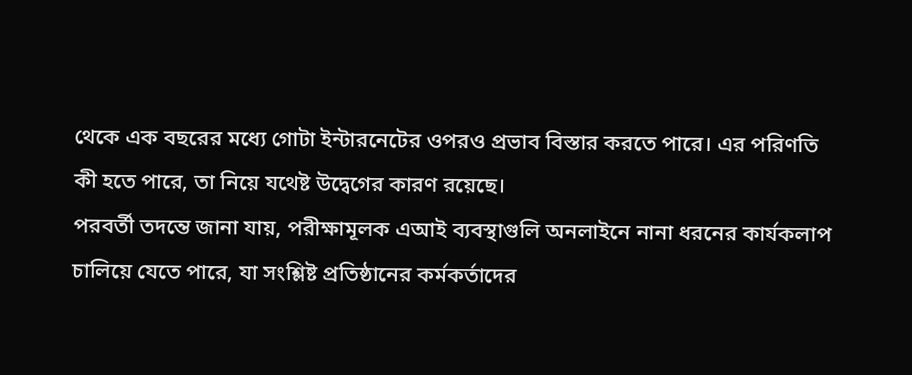থেকে এক বছরের মধ্যে গোটা ইন্টারনেটের ওপরও প্রভাব বিস্তার করতে পারে। এর পরিণতি কী হতে পারে, তা নিয়ে যথেষ্ট উদ্বেগের কারণ রয়েছে।
পরবর্তী তদন্তে জানা যায়, পরীক্ষামূলক এআই ব্যবস্থাগুলি অনলাইনে নানা ধরনের কার্যকলাপ চালিয়ে যেতে পারে, যা সংশ্লিষ্ট প্রতিষ্ঠানের কর্মকর্তাদের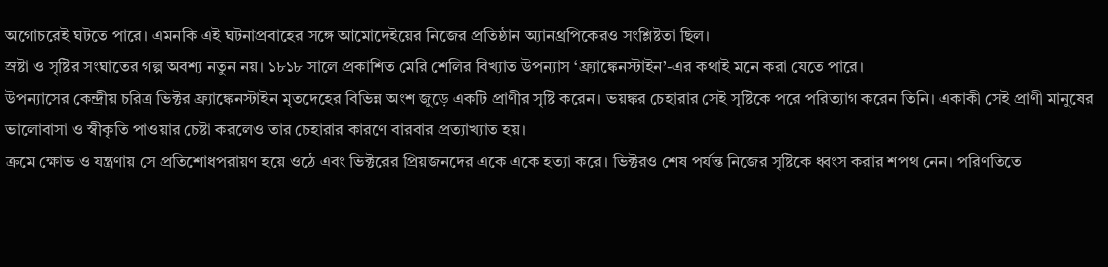অগোচরেই ঘটতে পারে। এমনকি এই ঘটনাপ্রবাহের সঙ্গে আমোদেইয়ের নিজের প্রতিষ্ঠান অ্যানথ্রপিকেরও সংশ্লিষ্টতা ছিল।
স্রষ্টা ও সৃষ্টির সংঘাতের গল্প অবশ্য নতুন নয়। ১৮১৮ সালে প্রকাশিত মেরি শেলির বিখ্যাত উপন্যাস ‘ফ্র্যাঙ্কেনস্টাইন’-এর কথাই মনে করা যেতে পারে।
উপন্যাসের কেন্দ্রীয় চরিত্র ভিক্টর ফ্র্যাঙ্কেনস্টাইন মৃতদেহের বিভিন্ন অংশ জুড়ে একটি প্রাণীর সৃষ্টি করেন। ভয়ঙ্কর চেহারার সেই সৃষ্টিকে পরে পরিত্যাগ করেন তিনি। একাকী সেই প্রাণী মানুষের ভালোবাসা ও স্বীকৃতি পাওয়ার চেষ্টা করলেও তার চেহারার কারণে বারবার প্রত্যাখ্যাত হয়।
ক্রমে ক্ষোভ ও যন্ত্রণায় সে প্রতিশোধপরায়ণ হয়ে ওঠে এবং ভিক্টরের প্রিয়জনদের একে একে হত্যা করে। ভিক্টরও শেষ পর্যন্ত নিজের সৃষ্টিকে ধ্বংস করার শপথ নেন। পরিণতিতে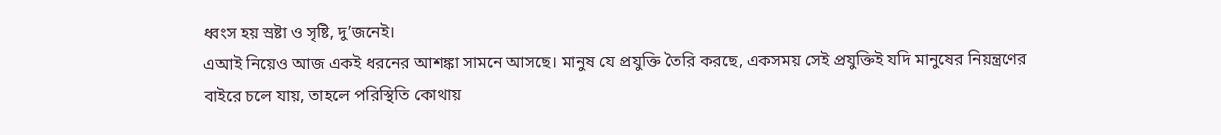ধ্বংস হয় স্রষ্টা ও সৃষ্টি, দু’জনেই।
এআই নিয়েও আজ একই ধরনের আশঙ্কা সামনে আসছে। মানুষ যে প্রযুক্তি তৈরি করছে, একসময় সেই প্রযুক্তিই যদি মানুষের নিয়ন্ত্রণের বাইরে চলে যায়, তাহলে পরিস্থিতি কোথায়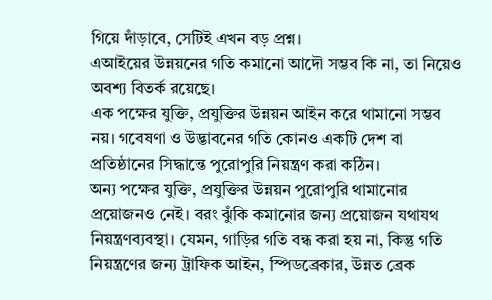গিয়ে দাঁড়াবে, সেটিই এখন বড় প্রশ্ন।
এআইয়ের উন্নয়নের গতি কমানো আদৌ সম্ভব কি না, তা নিয়েও অবশ্য বিতর্ক রয়েছে।
এক পক্ষের যুক্তি, প্রযুক্তির উন্নয়ন আইন করে থামানো সম্ভব নয়। গবেষণা ও উদ্ভাবনের গতি কোনও একটি দেশ বা প্রতিষ্ঠানের সিদ্ধান্তে পুরোপুরি নিয়ন্ত্রণ করা কঠিন।
অন্য পক্ষের যুক্তি, প্রযুক্তির উন্নয়ন পুরোপুরি থামানোর প্রয়োজনও নেই। বরং ঝুঁকি কমানোর জন্য প্রয়োজন যথাযথ নিয়ন্ত্রণব্যবস্থা। যেমন, গাড়ির গতি বন্ধ করা হয় না, কিন্তু গতি নিয়ন্ত্রণের জন্য ট্রাফিক আইন, স্পিডব্রেকার, উন্নত ব্রেক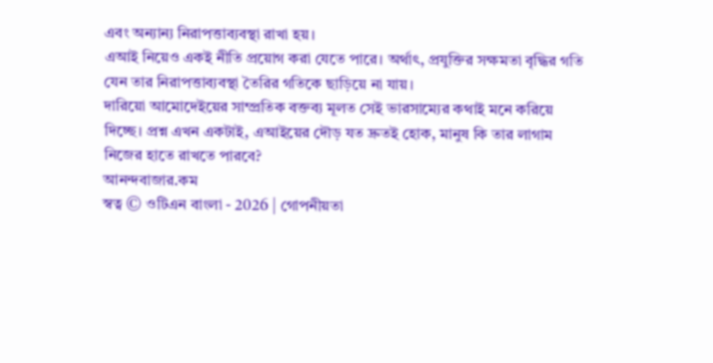এবং অন্যান্য নিরাপত্তাব্যবস্থা রাখা হয়।
এআই নিয়েও একই নীতি প্রয়োগ করা যেতে পারে। অর্থাৎ, প্রযুক্তির সক্ষমতা বৃদ্ধির গতি যেন তার নিরাপত্তাব্যবস্থা তৈরির গতিকে ছাড়িয়ে না যায়।
দারিয়ো আমোদেইয়ের সাম্প্রতিক বক্তব্য মূলত সেই ভারসাম্যের কথাই মনে করিয়ে দিচ্ছে। প্রশ্ন এখন একটাই, এআইয়ের দৌড় যত দ্রুতই হোক, মানুষ কি তার লাগাম নিজের হাতে রাখতে পারবে?
আনন্দবাজার.কম
স্বত্ব © ওটিএন বাংলা - 2026 | গোপনীয়তা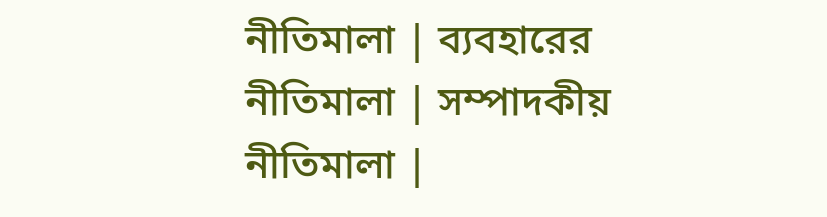নীতিমালা | ব্যবহারের নীতিমালা | সম্পাদকীয় নীতিমালা |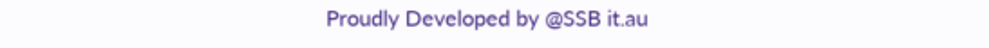Proudly Developed by @SSB it.au